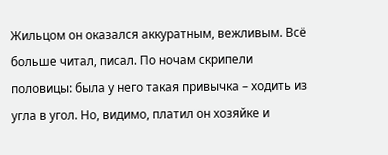Жильцом он оказался аккуратным, вежливым. Всё больше читал, писал. По ночам скрипели половицы: была у него такая привычка – ходить из угла в угол. Но, видимо, платил он хозяйке и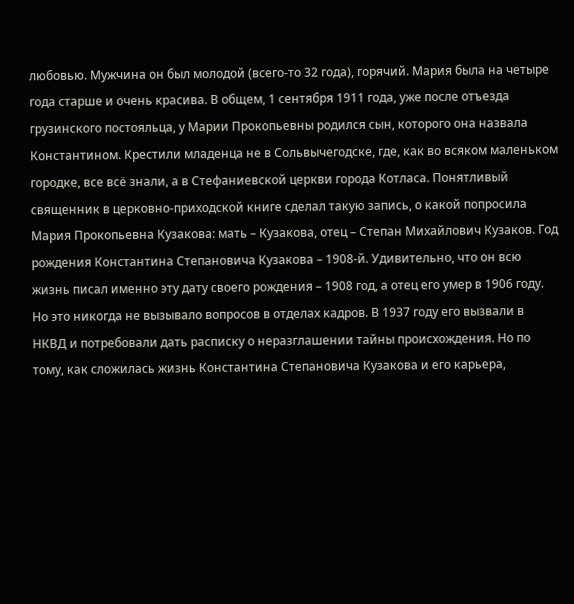любовью. Мужчина он был молодой (всего-то 32 года), горячий. Мария была на четыре года старше и очень красива. В общем, 1 сентября 1911 года, уже после отъезда грузинского постояльца, у Марии Прокопьевны родился сын, которого она назвала Константином. Крестили младенца не в Сольвычегодске, где, как во всяком маленьком городке, все всё знали, а в Стефаниевской церкви города Котласа. Понятливый священник в церковно-приходской книге сделал такую запись, о какой попросила Мария Прокопьевна Кузакова: мать – Кузакова, отец – Степан Михайлович Кузаков. Год рождения Константина Степановича Кузакова – 1908-й. Удивительно, что он всю жизнь писал именно эту дату своего рождения – 1908 год, а отец его умер в 1906 году. Но это никогда не вызывало вопросов в отделах кадров. В 1937 году его вызвали в НКВД и потребовали дать расписку о неразглашении тайны происхождения. Но по тому, как сложилась жизнь Константина Степановича Кузакова и его карьера,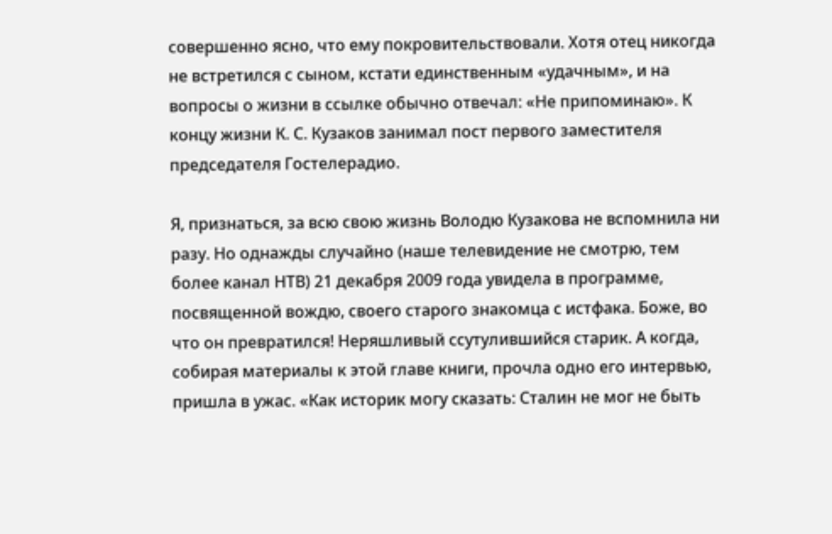совершенно ясно, что ему покровительствовали. Хотя отец никогда не встретился с сыном, кстати единственным «удачным», и на вопросы о жизни в ссылке обычно отвечал: «Не припоминаю». К концу жизни К. С. Кузаков занимал пост первого заместителя председателя Гостелерадио.

Я, признаться, за всю свою жизнь Володю Кузакова не вспомнила ни разу. Но однажды случайно (наше телевидение не смотрю, тем более канал НТВ) 21 декабря 2009 года увидела в программе, посвященной вождю, своего старого знакомца с истфака. Боже, во что он превратился! Неряшливый ссутулившийся старик. А когда, собирая материалы к этой главе книги, прочла одно его интервью, пришла в ужас. «Как историк могу сказать: Сталин не мог не быть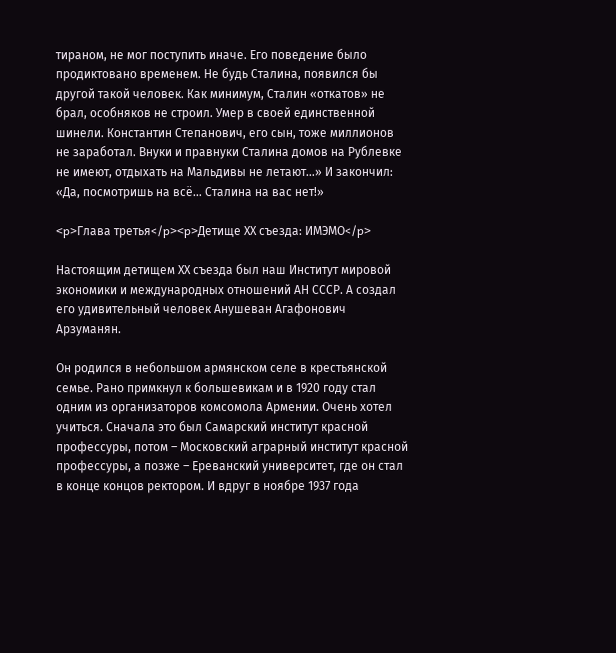тираном, не мог поступить иначе. Его поведение было продиктовано временем. Не будь Сталина, появился бы другой такой человек. Как минимум, Сталин «откатов» не брал, особняков не строил. Умер в своей единственной шинели. Константин Степанович, его сын, тоже миллионов не заработал. Внуки и правнуки Сталина домов на Рублевке не имеют, отдыхать на Мальдивы не летают…» И закончил: «Да, посмотришь на всё… Сталина на вас нет!»

<p>Глава третья</p><p>Детище ХХ съезда: ИМЭМО</p>

Настоящим детищем ХХ съезда был наш Институт мировой экономики и международных отношений АН СССР. А создал его удивительный человек Анушеван Агафонович Арзуманян.

Он родился в небольшом армянском селе в крестьянской семье. Рано примкнул к большевикам и в 1920 году стал одним из организаторов комсомола Армении. Очень хотел учиться. Сначала это был Самарский институт красной профессуры, потом – Московский аграрный институт красной профессуры, а позже – Ереванский университет, где он стал в конце концов ректором. И вдруг в ноябре 1937 года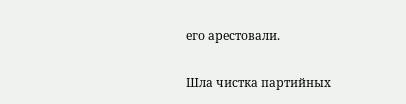его арестовали.

Шла чистка партийных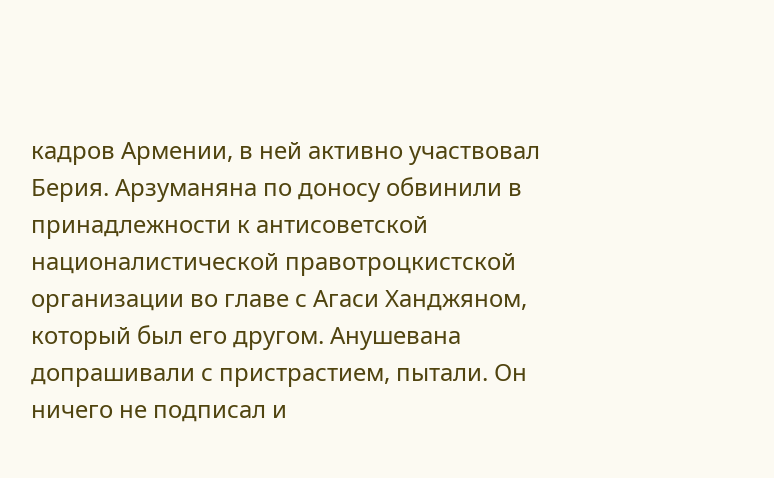кадров Армении, в ней активно участвовал Берия. Арзуманяна по доносу обвинили в принадлежности к антисоветской националистической правотроцкистской организации во главе с Агаси Ханджяном, который был его другом. Анушевана допрашивали с пристрастием, пытали. Он ничего не подписал и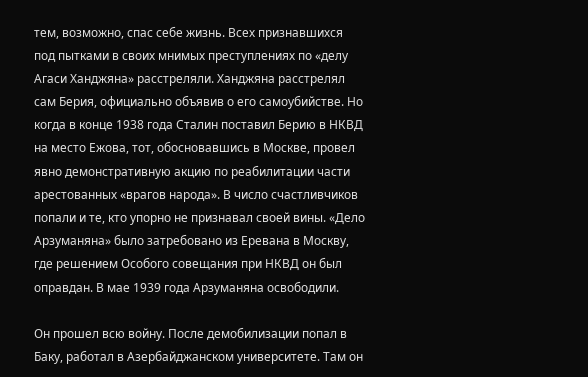тем, возможно, спас себе жизнь. Всех признавшихся под пытками в своих мнимых преступлениях по «делу Агаси Ханджяна» расстреляли. Ханджяна расстрелял сам Берия, официально объявив о его самоубийстве. Но когда в конце 1938 года Сталин поставил Берию в НКВД на место Ежова, тот, обосновавшись в Москве, провел явно демонстративную акцию по реабилитации части арестованных «врагов народа». В число счастливчиков попали и те, кто упорно не признавал своей вины. «Дело Арзуманяна» было затребовано из Еревана в Москву, где решением Особого совещания при НКВД он был оправдан. В мае 1939 года Арзуманяна освободили.

Он прошел всю войну. После демобилизации попал в Баку, работал в Азербайджанском университете. Там он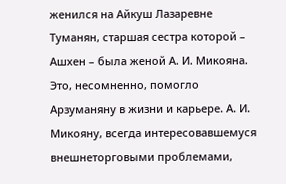женился на Айкуш Лазаревне Туманян, старшая сестра которой – Ашхен – была женой А. И. Микояна. Это, несомненно, помогло Арзуманяну в жизни и карьере. А. И. Микояну, всегда интересовавшемуся внешнеторговыми проблемами,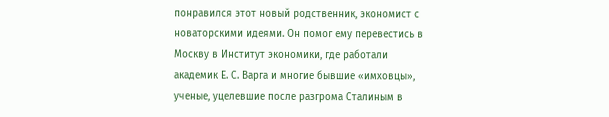понравился этот новый родственник, экономист с новаторскими идеями. Он помог ему перевестись в Москву в Институт экономики, где работали академик Е. С. Варга и многие бывшие «имховцы», ученые, уцелевшие после разгрома Сталиным в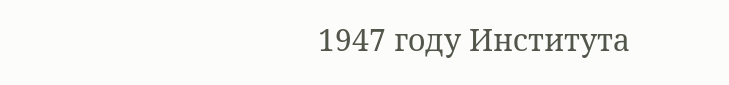1947 году Института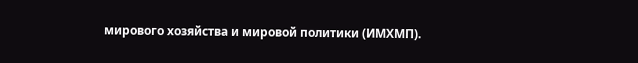мирового хозяйства и мировой политики (ИМХМП).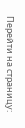Перейти на страницу: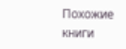Похожие книги